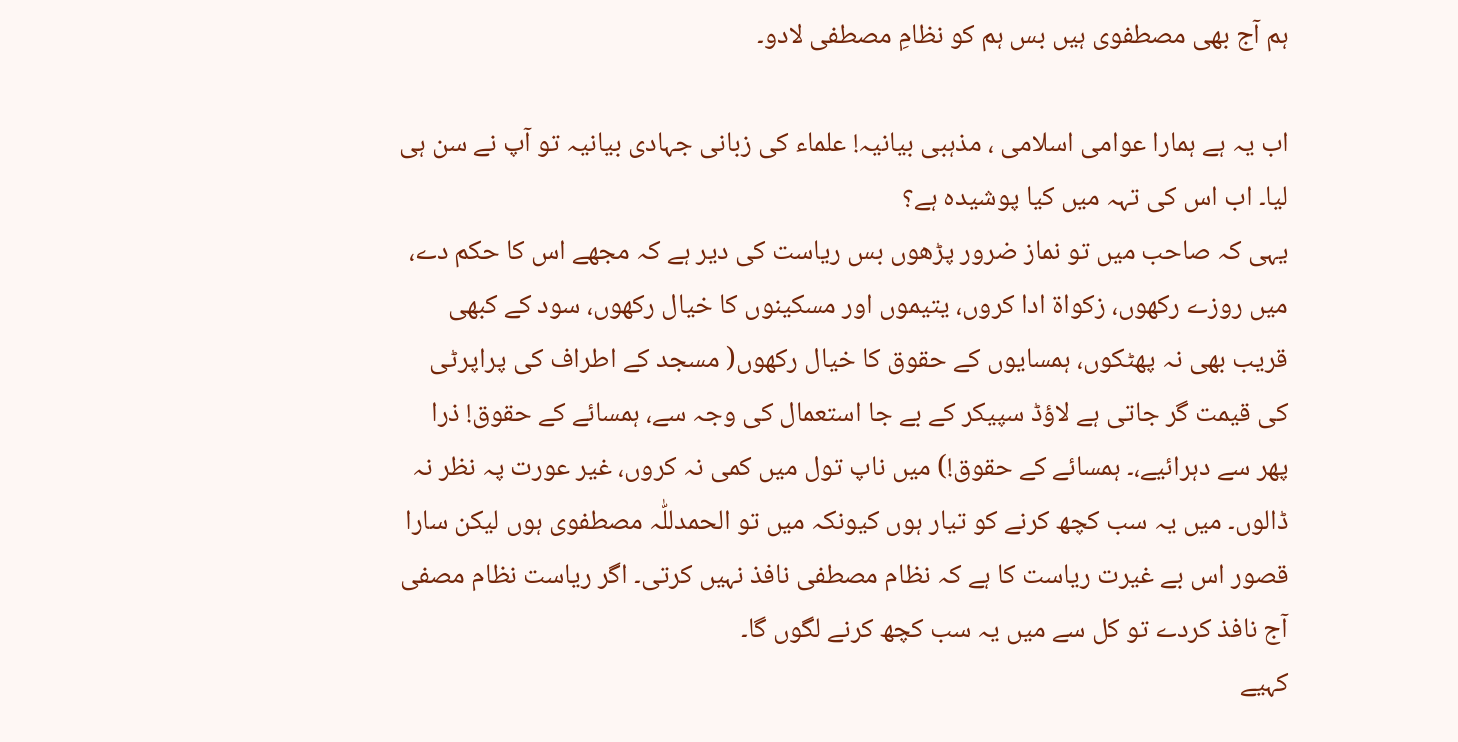ہم آج بھی مصطفوی ہیں بس ہم کو نظامِ مصطفی لادو۔

اب یہ ہے ہمارا عوامی اسلامی ، مذہبی بیانیہ! علماء کی زبانی جہادی بیانیہ تو آپ نے سن ہی لیا۔ اب اس کی تہہ میں کیا پوشیدہ ہے؟
یہی کہ صاحب میں تو نماز ضرور پڑھوں بس ریاست کی دیر ہے کہ مجھے اس کا حکم دے، میں روزے رکھوں، زکواۃ ادا کروں، یتیموں اور مسکینوں کا خیال رکھوں، سود کے کبھی قریب بھی نہ پھٹکوں، ہمسایوں کے حقوق کا خیال رکھوں( مسجد کے اطراف کی پراپرٹی کی قیمت گر جاتی ہے لاؤڈ سپیکر کے بے جا استعمال کی وجہ سے، ہمسائے کے حقوق! ذرا پھر سے دہرائیے،۔ ہمسائے کے حقوق!) میں ناپ تول میں کمی نہ کروں، غیر عورت پہ نظر نہ ڈالوں۔ میں یہ سب کچھ کرنے کو تیار ہوں کیونکہ میں تو الحمدللّٰہ مصطفوی ہوں لیکن سارا قصور اس بے غیرت ریاست کا ہے کہ نظام مصطفی نافذ نہیں کرتی۔ اگر ریاست نظام مصفی آج نافذ کردے تو کل سے میں یہ سب کچھ کرنے لگوں گا۔
کہیے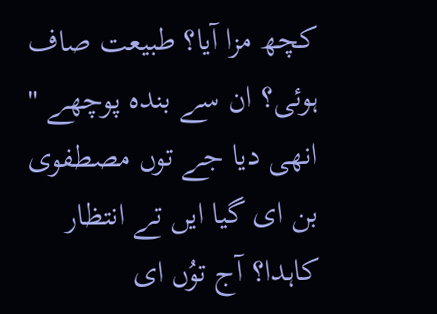کچھ مزا آیا؟ طبیعت صاف ہوئی؟ ان سے بندہ پوچھے " انھی دیا جے توں مصطفوی بن ای گیا ایں تے انتظار کاہدا؟ آج توُں ای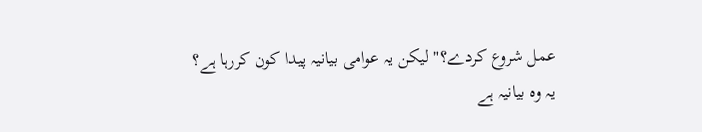عمل شروع کردے؟" لیکن یہ عوامی بیانیہ پیدا کون کررہا ہے؟
یہ وہ بیانیہ ہے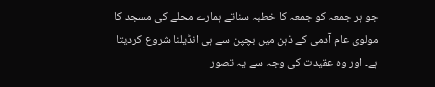جو ہر جمعہ کو جمعہ کا خطبہ سناتے ہمارے محلے کی مسجد کا مولوی عام آدمی کے ذہن میں بچپن سے ہی انڈیلنا شروع کردیتا ہے۔ اور وہ عقیدت کی وجہ سے یہ تصور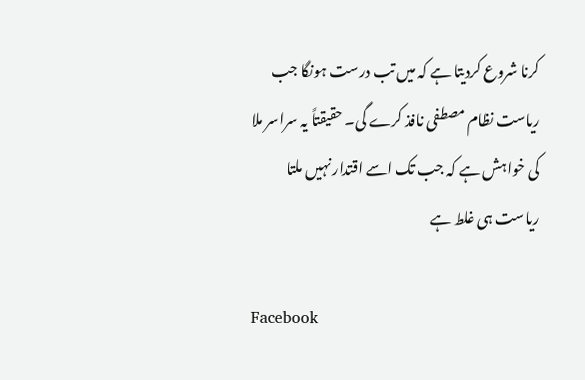کرنا شروع کردیتا ہے کہ میں تب درست ہونگا جب ریاست نظام مصطفی نافذ کرے گی۔ حقیقتاً یہ سراسر ملا کی خواہش ہے کہ جب تک اسے اقتدار نہیں ملتا ریاست ہی غلط ہے

Facebook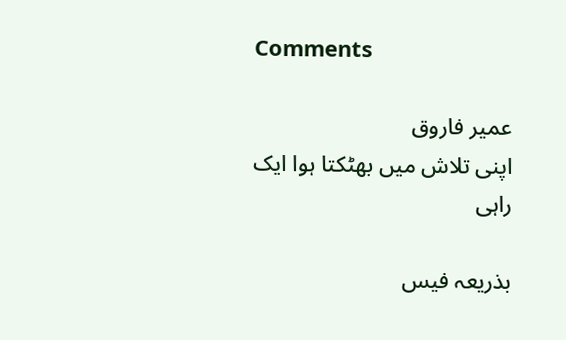Comments

عمیر فاروق
اپنی تلاش میں بھٹکتا ہوا ایک راہی

بذریعہ فیس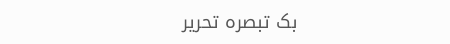بک تبصرہ تحریر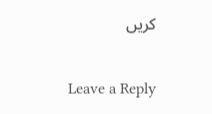کریں

Leave a Reply